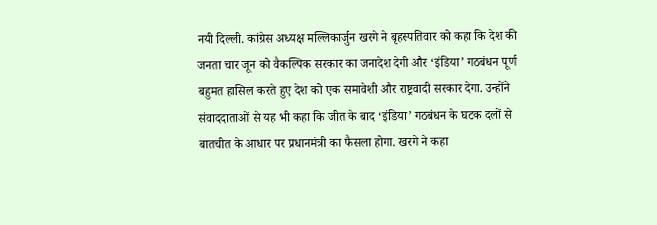नयी दिल्ली. कांग्रेस अध्यक्ष मल्लिकार्जुन खरगे ने बृहस्पतिवार को कहा कि देश की जनता चार जून को वैकल्पिक सरकार का जनादेश देगी और ‘इंडिया’ गठबंधन पूर्ण बहुमत हासिल करते हुए देश को एक समावेशी और राष्ट्रवादी सरकार देगा. उन्होंने संवाददाताओं से यह भी कहा कि जीत के बाद ‘इंडिया’ गठबंधन के घटक दलों से बातचीत के आधार पर प्रधानमंत्री का फैसला होगा. खरगे ने कहा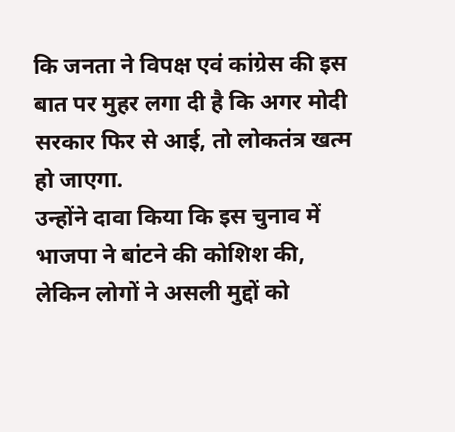कि जनता ने विपक्ष एवं कांग्रेस की इस बात पर मुहर लगा दी है कि अगर मोदी सरकार फिर से आई, तो लोकतंत्र खत्म हो जाएगा.
उन्होंने दावा किया कि इस चुनाव में भाजपा ने बांटने की कोशिश की, लेकिन लोगों ने असली मुद्दों को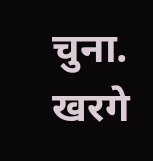चुना. खरगे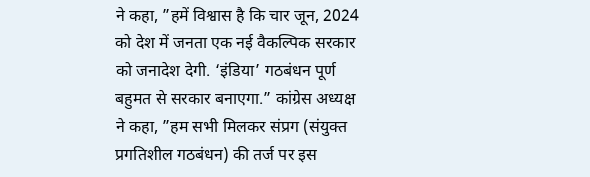ने कहा, ”हमें विश्वास है कि चार जून, 2024 को देश में जनता एक नई वैकल्पिक सरकार को जनादेश देगी. ‘इंडिया’ गठबंधन पूर्ण बहुमत से सरकार बनाएगा.” कांग्रेस अध्यक्ष ने कहा, ”हम सभी मिलकर संप्रग (संयुक्त प्रगतिशील गठबंधन) की तर्ज पर इस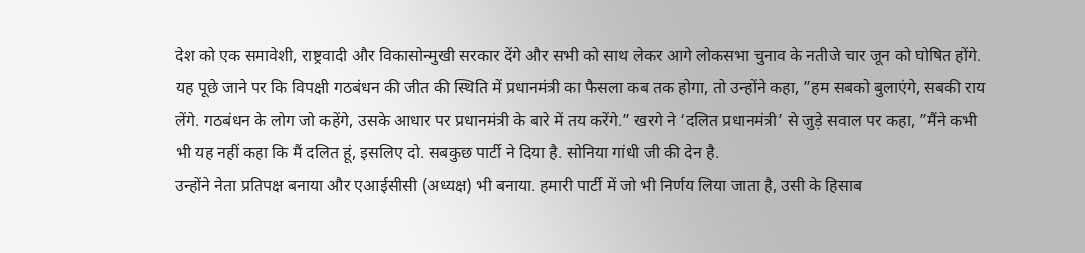देश को एक समावेशी, राष्ट्रवादी और विकासोन्मुखी सरकार देंगे और सभी को साथ लेकर आगे लोकसभा चुनाव के नतीजे चार जून को घोषित होंगे.
यह पूछे जाने पर कि विपक्षी गठबंधन की जीत की स्थिति में प्रधानमंत्री का फैसला कब तक होगा, तो उन्होंने कहा, ”हम सबको बुलाएंगे, सबकी राय लेंगे. गठबंधन के लोग जो कहेंगे, उसके आधार पर प्रधानमंत्री के बारे में तय करेंगे.” खरगे ने ‘दलित प्रधानमंत्री’ से जुड़े सवाल पर कहा, ”मैंने कभी भी यह नहीं कहा कि मैं दलित हूं, इसलिए दो. सबकुछ पार्टी ने दिया है. सोनिया गांधी जी की देन है.
उन्होंने नेता प्रतिपक्ष बनाया और एआईसीसी (अध्यक्ष) भी बनाया. हमारी पार्टी में जो भी निर्णय लिया जाता है, उसी के हिसाब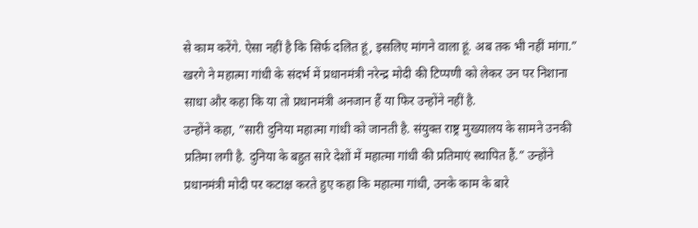से काम करेंगे. ऐसा नहीं है कि सिर्फ दलित हूं, इसलिए मांगने वाला हूं. अब तक भी नहीं मांगा.” खरगे ने महात्मा गांधी के संदर्भ में प्रधानमंत्री नरेन्द्र मोदी की टिप्पणी को लेकर उन पर निशाना साधा और कहा कि या तो प्रधानमंत्री अनजान हैं या फिर उन्होंने नहीं है.
उन्होंने कहा, ”सारी दुनिया महात्मा गांधी को जानती है. संयुक्त राष्ट्र मुख्यालय के सामने उनकी प्रतिमा लगी है. दुनिया के बहुत सारे देशों में महात्मा गांधी की प्रतिमाएं स्थापित हैं.” उन्होंने प्रधानमंत्री मोदी पर कटाक्ष करते हुए कहा कि महात्मा गांधी, उनके काम के बारे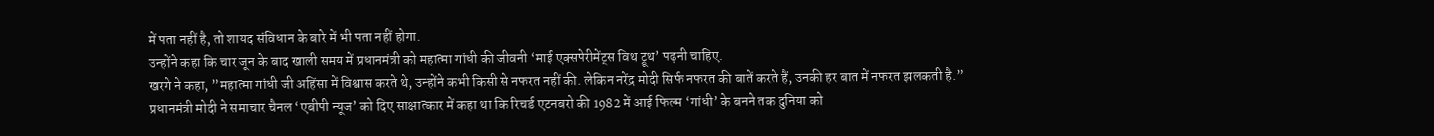में पता नहीं है, तो शायद संविधान के बारे में भी पता नहीं होगा.
उन्होंने कहा कि चार जून के बाद खाली समय में प्रधानमंत्री को महात्मा गांधी की जीवनी ‘माई एक्सपेरीमेंट्स विथ ट्रूथ’ पढ़नी चाहिए.
खरगे ने कहा, ”महात्मा गांधी जी अहिंसा में विश्वास करते थे, उन्होंने कभी किसी से नफरत नहीं की. लेकिन नरेंद्र मोदी सिर्फ नफरत की बातें करते हैं, उनकी हर बात में नफरत झलकती है.” प्रधानमंत्री मोदी ने समाचार चैनल ‘एबीपी न्यूज’ को दिए साक्षात्कार में कहा था कि रिचर्ड एटनबरो की 1982 में आई फिल्म ‘गांधी’ के बनने तक दुनिया को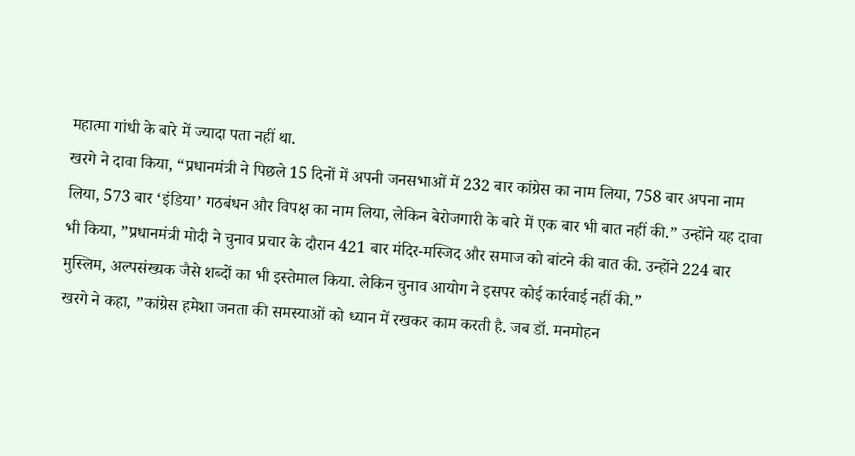महात्मा गांधी के बारे में ज्यादा पता नहीं था.
खरगे ने दावा किया, “प्रधानमंत्री ने पिछले 15 दिनों में अपनी जनसभाओं में 232 बार कांग्रेस का नाम लिया, 758 बार अपना नाम लिया, 573 बार ‘इंडिया’ गठबंधन और विपक्ष का नाम लिया, लेकिन बेरोजगारी के बारे में एक बार भी बात नहीं की.” उन्होंने यह दावा भी किया, ”प्रधानमंत्री मोदी ने चुनाव प्रचार के दौरान 421 बार मंदिर-मस्जिद और समाज को बांटने की बात की. उन्होंने 224 बार मुस्लिम, अल्पसंख्यक जैसे शब्दों का भी इस्तेमाल किया. लेकिन चुनाव आयोग ने इसपर कोई कार्रवाई नहीं की.”
खरगे ने कहा, ”कांग्रेस हमेशा जनता की समस्याओं को ध्यान में रखकर काम करती है. जब डॉ. मनमोहन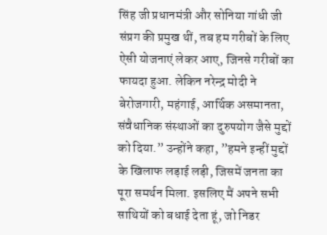सिंह जी प्रधानमंत्री और सोनिया गांधी जी संप्रग की प्रमुख थीं, तब हम गरीबों के लिए ऐसी योजनाएं लेकर आए, जिनसे गरीबों का फायदा हुआ. लेकिन नरेन्द्र मोदी ने बेरोजगारी, महंगाई, आर्थिक असमानता, संवैधानिक संस्थाओं का दुरुपयोग जैसे मुद्दों को दिया.” उन्होंने कहा, ”हमने इन्हीं मुद्दों के खिलाफ लड़ाई लड़ी, जिसमें जनता का पूरा समर्थन मिला. इसलिए मैं अपने सभी साथियों को बधाई देता हूं, जो निडर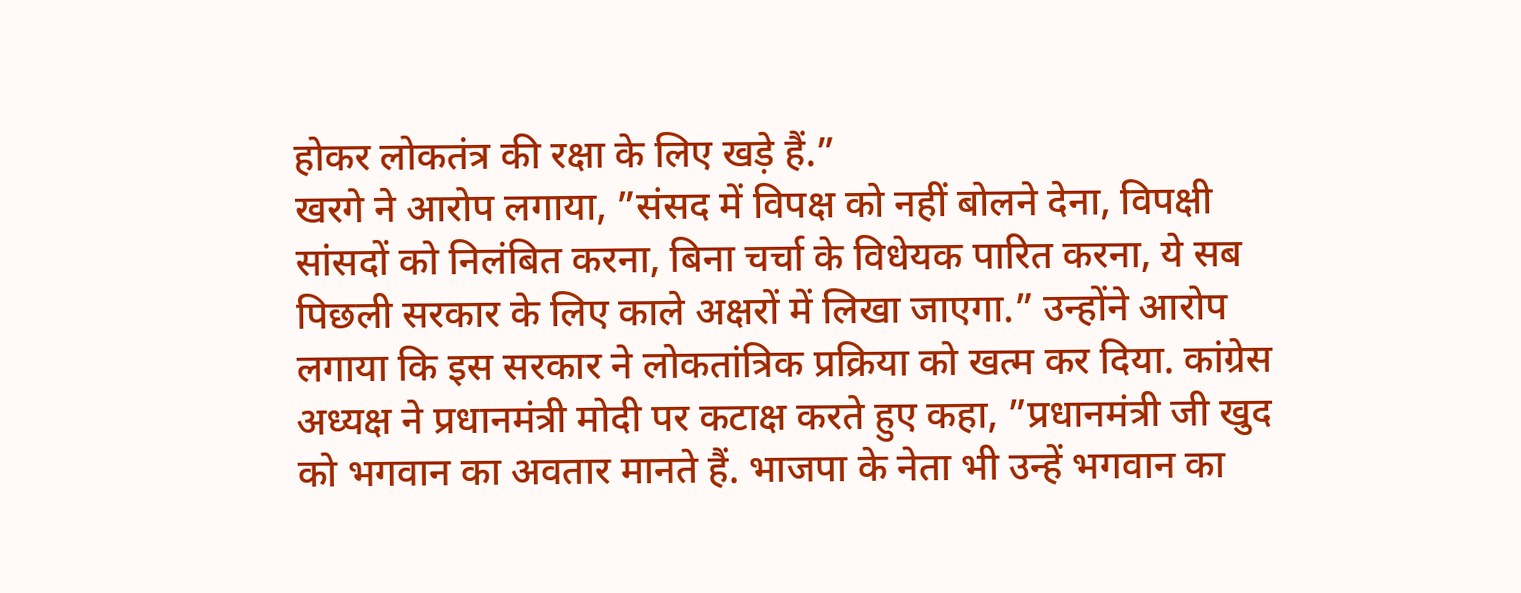होकर लोकतंत्र की रक्षा के लिए खड़े हैं.”
खरगे ने आरोप लगाया, ”संसद में विपक्ष को नहीं बोलने देना, विपक्षी सांसदों को निलंबित करना, बिना चर्चा के विधेयक पारित करना, ये सब पिछली सरकार के लिए काले अक्षरों में लिखा जाएगा.” उन्होंने आरोप लगाया कि इस सरकार ने लोकतांत्रिक प्रक्रिया को खत्म कर दिया. कांग्रेस अध्यक्ष ने प्रधानमंत्री मोदी पर कटाक्ष करते हुए कहा, ”प्रधानमंत्री जी खुद को भगवान का अवतार मानते हैं. भाजपा के नेता भी उन्हें भगवान का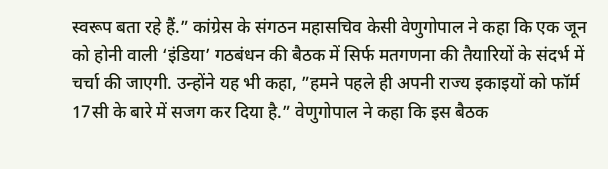स्वरूप बता रहे हैं.” कांग्रेस के संगठन महासचिव केसी वेणुगोपाल ने कहा कि एक जून को होनी वाली ‘इंडिया’ गठबंधन की बैठक में सिर्फ मतगणना की तैयारियों के संदर्भ में चर्चा की जाएगी. उन्होंने यह भी कहा, ”हमने पहले ही अपनी राज्य इकाइयों को फॉर्म 17सी के बारे में सजग कर दिया है.” वेणुगोपाल ने कहा कि इस बैठक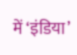में ‘इंडिया’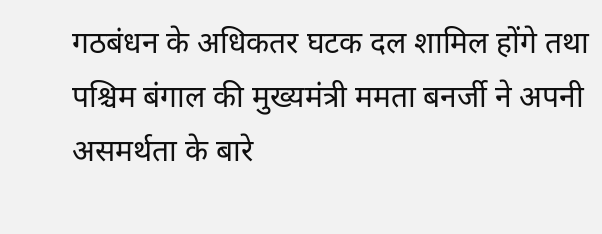गठबंधन के अधिकतर घटक दल शामिल होंगे तथा पश्चिम बंगाल की मुख्यमंत्री ममता बनर्जी ने अपनी असमर्थता के बारे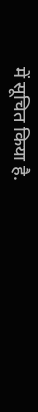में सूचित किया है.